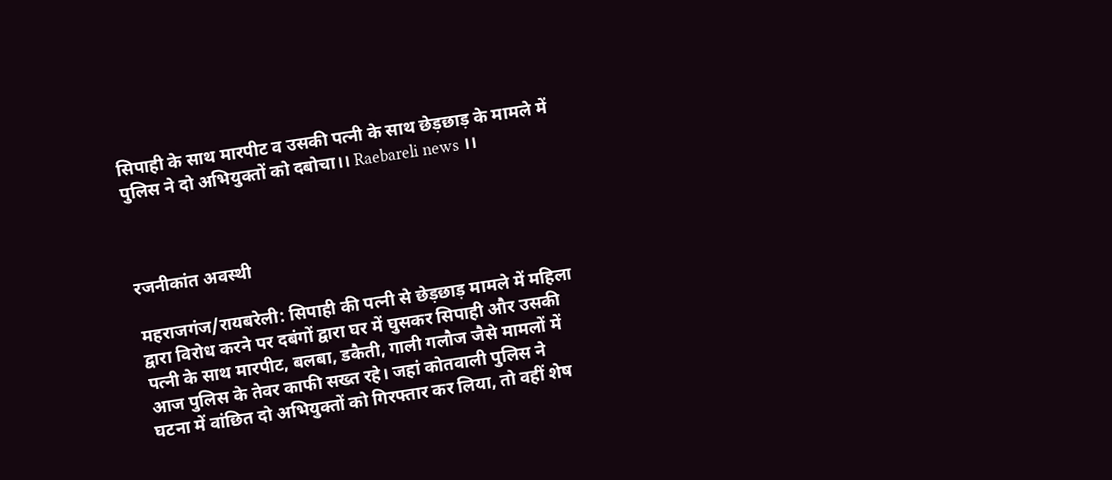सिपाही के साथ मारपीट व उसकी पत्नी के साथ छेड़छाड़ के मामले में पुलिस ने दो अभियुक्तों को दबोचा।। Raebareli news ।।



रजनीकांत अवस्थी

महराजगंज/रायबरेली: सिपाही की पत्नी से छेड़छाड़ मामले में महिला द्वारा विरोध करने पर दबंगों द्वारा घर में घुसकर सिपाही और उसकी पत्नी के साथ मारपीट, बलबा, डकैती, गाली गलौज जैसे मामलों में आज पुलिस के तेवर काफी सख्त रहे। जहां कोतवाली पुलिस ने घटना में वांछित दो अभियुक्तों को गिरफ्तार कर लिया, तो वहीं शेष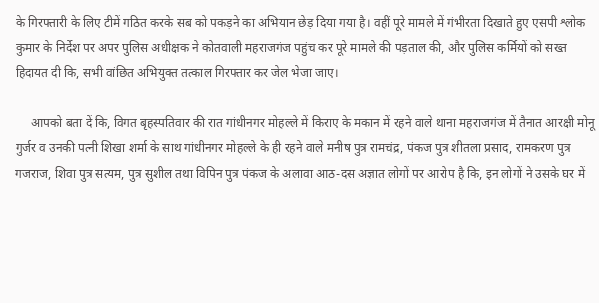के गिरफ्तारी के लिए टीमें गठित करके सब को पकड़ने का अभियान छेड़ दिया गया है। वहीं पूरे मामले में गंभीरता दिखाते हुए एसपी श्लोक कुमार के निर्देश पर अपर पुलिस अधीक्षक ने कोतवाली महराजगंज पहुंच कर पूरे मामले की पड़ताल की, और पुलिस कर्मियों को सख्त हिदायत दी कि, सभी वांछित अभियुक्त तत्काल गिरफ्तार कर जेल भेजा जाए।

     आपको बता दें कि, विगत बृहस्पतिवार की रात गांधीनगर मोहल्ले में किराए के मकान में रहने वाले थाना महराजगंज में तैनात आरक्षी मोनू गुर्जर व उनकी पत्नी शिखा शर्मा के साथ गांधीनगर मोहल्ले के ही रहने वाले मनीष पुत्र रामचंद्र, पंकज पुत्र शीतला प्रसाद, रामकरण पुत्र गजराज, शिवा पुत्र सत्यम, पुत्र सुशील तथा विपिन पुत्र पंकज के अलावा आठ-दस अज्ञात लोगों पर आरोप है कि, इन लोगों ने उसके घर में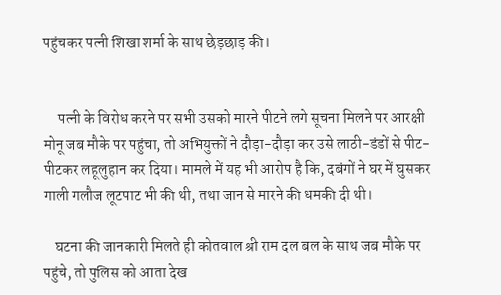पहुंचकर पत्नी शिखा शर्मा के साथ छेड़छाड़ की।


     पत्नी के विरोध करने पर सभी उसको मारने पीटने लगे सूचना मिलने पर आरक्षी मोनू जब मौके पर पहुंचा, तो अभियुक्तों ने दौड़ा-दौड़ा कर उसे लाठी-डंडों से पीट-पीटकर लहूलुहान कर दिया। मामले में यह भी आरोप है कि, दबंगों ने घर में घुसकर गाली गलौज लूटपाट भी की थी, तथा जान से मारने की धमकी दी थी।

    घटना की जानकारी मिलते ही कोतवाल श्री राम दल बल के साथ जब मौके पर पहुंचे, तो पुलिस को आता देख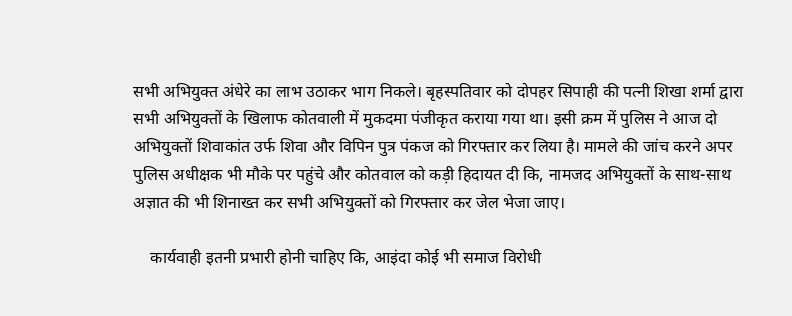सभी अभियुक्त अंधेरे का लाभ उठाकर भाग निकले। बृहस्पतिवार को दोपहर सिपाही की पत्नी शिखा शर्मा द्वारा सभी अभियुक्तों के खिलाफ कोतवाली में मुकदमा पंजीकृत कराया गया था। इसी क्रम में पुलिस ने आज दो अभियुक्तों शिवाकांत उर्फ शिवा और विपिन पुत्र पंकज को गिरफ्तार कर लिया है। मामले की जांच करने अपर पुलिस अधीक्षक भी मौके पर पहुंचे और कोतवाल को कड़ी हिदायत दी कि, नामजद अभियुक्तों के साथ-साथ अज्ञात की भी शिनाख्त कर सभी अभियुक्तों को गिरफ्तार कर जेल भेजा जाए।

    कार्यवाही इतनी प्रभारी होनी चाहिए कि, आइंदा कोई भी समाज विरोधी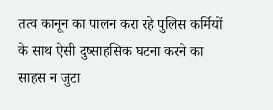तत्व कानून का पालन करा रहे पुलिस कर्मियों के साथ ऐसी दुष्साहसिक घटना करने का साहस न जुटा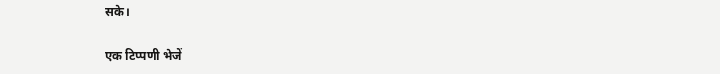सके।

एक टिप्पणी भेजें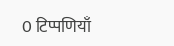0 टिप्पणियाँ